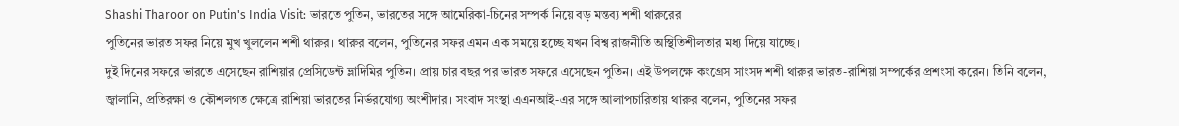Shashi Tharoor on Putin's India Visit: ভারতে পুতিন, ভারতের সঙ্গে আমেরিকা-চিনের সম্পর্ক নিয়ে বড় মন্তব্য শশী থারুরের
পুতিনের ভারত সফর নিয়ে মুখ খুললেন শশী থারুর। থারুর বলেন, পুতিনের সফর এমন এক সময়ে হচ্ছে যখন বিশ্ব রাজনীতি অস্থিতিশীলতার মধ্য দিয়ে যাচ্ছে।
দুই দিনের সফরে ভারতে এসেছেন রাশিয়ার প্রেসিডেন্ট ভ্লাদিমির পুতিন। প্রায় চার বছর পর ভারত সফরে এসেছেন পুতিন। এই উপলক্ষে কংগ্রেস সাংসদ শশী থারুর ভারত-রাশিয়া সম্পর্কের প্রশংসা করেন। তিনি বলেন, জ্বালানি, প্রতিরক্ষা ও কৌশলগত ক্ষেত্রে রাশিয়া ভারতের নির্ভরযোগ্য অংশীদার। সংবাদ সংস্থা এএনআই-এর সঙ্গে আলাপচারিতায় থারুর বলেন, পুতিনের সফর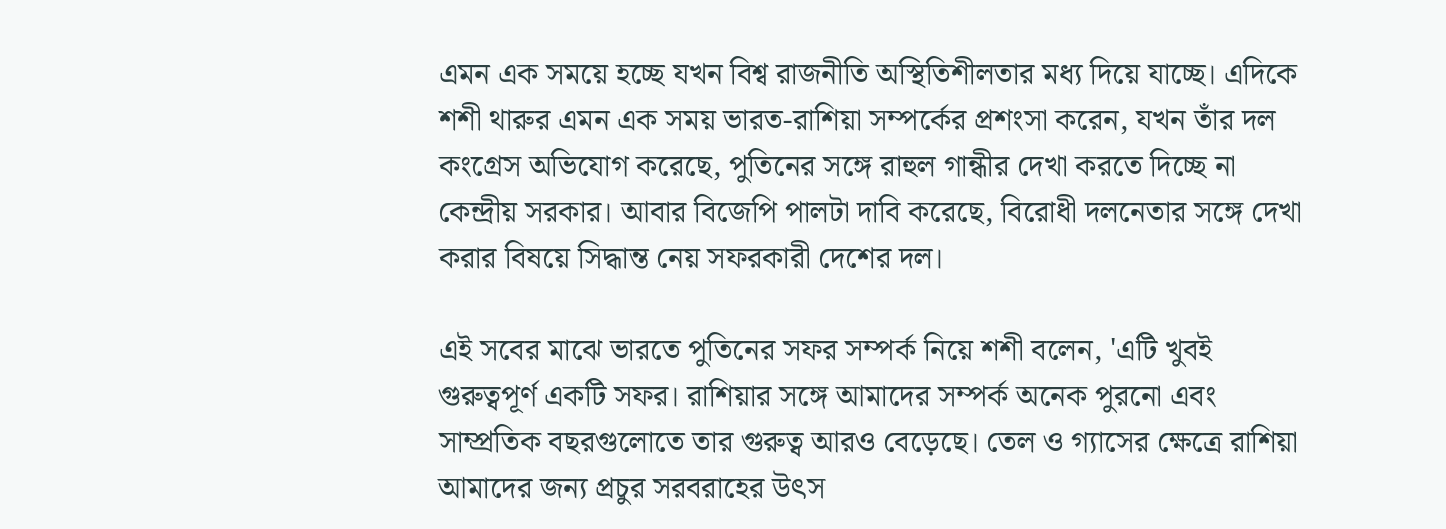এমন এক সময়ে হচ্ছে যখন বিশ্ব রাজনীতি অস্থিতিশীলতার মধ্য দিয়ে যাচ্ছে। এদিকে শশী থারুর এমন এক সময় ভারত-রাশিয়া সম্পর্কের প্রশংসা করেন, যখন তাঁর দল কংগ্রেস অভিযোগ করেছে, পুতিনের সঙ্গে রাহুল গান্ধীর দেখা করতে দিচ্ছে না কেন্দ্রীয় সরকার। আবার বিজেপি পালটা দাবি করেছে, বিরোধী দলনেতার সঙ্গে দেখা করার বিষয়ে সিদ্ধান্ত নেয় সফরকারী দেশের দল।

এই সবের মাঝে ভারতে পুতিনের সফর সম্পর্ক নিয়ে শশী বলেন, 'এটি খুবই গুরুত্বপূর্ণ একটি সফর। রাশিয়ার সঙ্গে আমাদের সম্পর্ক অনেক পুরনো এবং সাম্প্রতিক বছরগুলোতে তার গুরুত্ব আরও বেড়েছে। তেল ও গ্যাসের ক্ষেত্রে রাশিয়া আমাদের জন্য প্রচুর সরবরাহের উৎস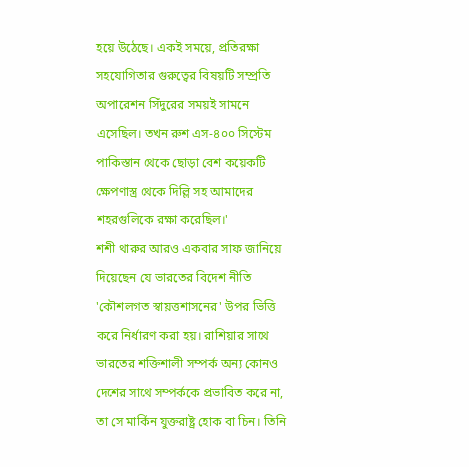হয়ে উঠেছে। একই সময়ে, প্রতিরক্ষা সহযোগিতার গুরুত্বের বিষয়টি সম্প্রতি অপারেশন সিঁদুরের সময়ই সামনে এসেছিল। তখন রুশ এস-৪০০ সিস্টেম পাকিস্তান থেকে ছোড়া বেশ কয়েকটি ক্ষেপণাস্ত্র থেকে দিল্লি সহ আমাদের শহরগুলিকে রক্ষা করেছিল।'
শশী থারুর আরও একবার সাফ জানিয়ে দিয়েছেন যে ভারতের বিদেশ নীতি 'কৌশলগত স্বায়ত্তশাসনের' উপর ভিত্তি করে নির্ধারণ করা হয়। রাশিয়ার সাথে ভারতের শক্তিশালী সম্পর্ক অন্য কোনও দেশের সাথে সম্পর্ককে প্রভাবিত করে না, তা সে মার্কিন যুক্তরাষ্ট্র হোক বা চিন। তিনি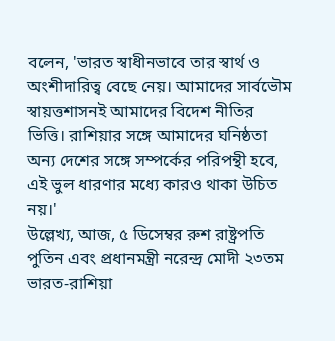বলেন, 'ভারত স্বাধীনভাবে তার স্বার্থ ও অংশীদারিত্ব বেছে নেয়। আমাদের সার্বভৌম স্বায়ত্তশাসনই আমাদের বিদেশ নীতির ভিত্তি। রাশিয়ার সঙ্গে আমাদের ঘনিষ্ঠতা অন্য দেশের সঙ্গে সম্পর্কের পরিপন্থী হবে, এই ভুল ধারণার মধ্যে কারও থাকা উচিত নয়।'
উল্লেখ্য, আজ, ৫ ডিসেম্বর রুশ রাষ্ট্রপতি পুতিন এবং প্রধানমন্ত্রী নরেন্দ্র মোদী ২৩তম ভারত-রাশিয়া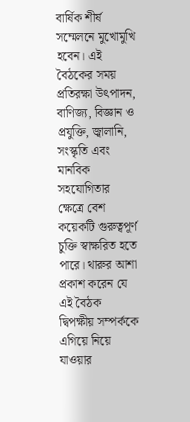বার্ষিক শীর্ষ সম্মেলনে মুখোমুখি হবেন। এই বৈঠকের সময় প্রতিরক্ষা উৎপাদন, বাণিজ্য, বিজ্ঞান ও প্রযুক্তি, জ্বালানি, সংস্কৃতি এবং মানবিক সহযোগিতার ক্ষেত্রে বেশ কয়েকটি গুরুত্বপূর্ণ চুক্তি স্বাক্ষরিত হতে পারে। থারুর আশা প্রকাশ করেন যে এই বৈঠক দ্বিপক্ষীয় সম্পর্ককে এগিয়ে নিয়ে যাওয়ার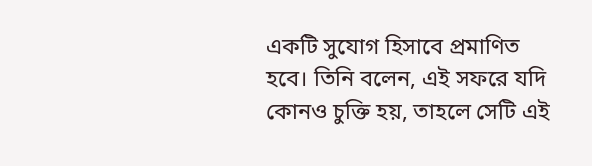একটি সুযোগ হিসাবে প্রমাণিত হবে। তিনি বলেন, এই সফরে যদি কোনও চুক্তি হয়, তাহলে সেটি এই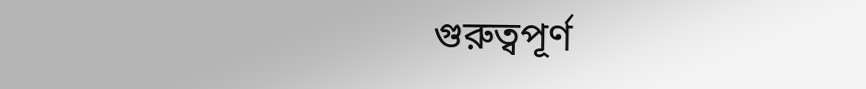গুরুত্বপূর্ণ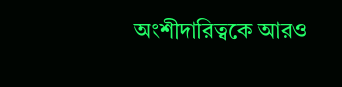অংশীদারিত্বকে আরও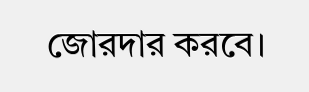জোরদার করবে।